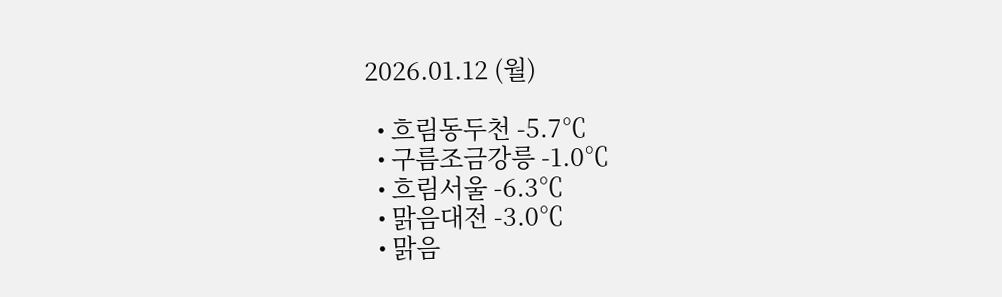2026.01.12 (월)

  • 흐림동두천 -5.7℃
  • 구름조금강릉 -1.0℃
  • 흐림서울 -6.3℃
  • 맑음대전 -3.0℃
  • 맑음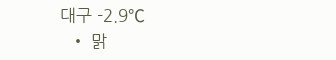대구 -2.9℃
  • 맑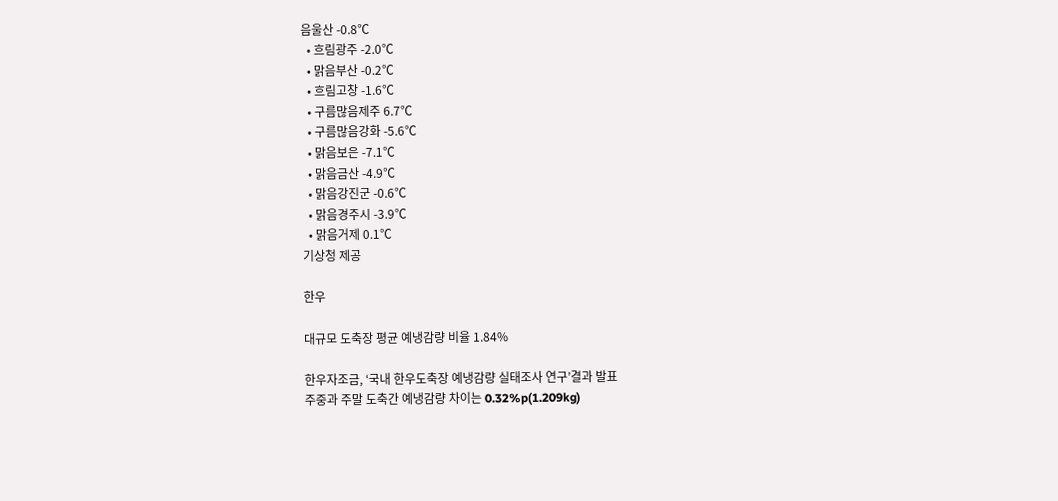음울산 -0.8℃
  • 흐림광주 -2.0℃
  • 맑음부산 -0.2℃
  • 흐림고창 -1.6℃
  • 구름많음제주 6.7℃
  • 구름많음강화 -5.6℃
  • 맑음보은 -7.1℃
  • 맑음금산 -4.9℃
  • 맑음강진군 -0.6℃
  • 맑음경주시 -3.9℃
  • 맑음거제 0.1℃
기상청 제공

한우

대규모 도축장 평균 예냉감량 비율 1.84%

한우자조금, ‘국내 한우도축장 예냉감량 실태조사 연구’결과 발표
주중과 주말 도축간 예냉감량 차이는 0.32%p(1.209kg)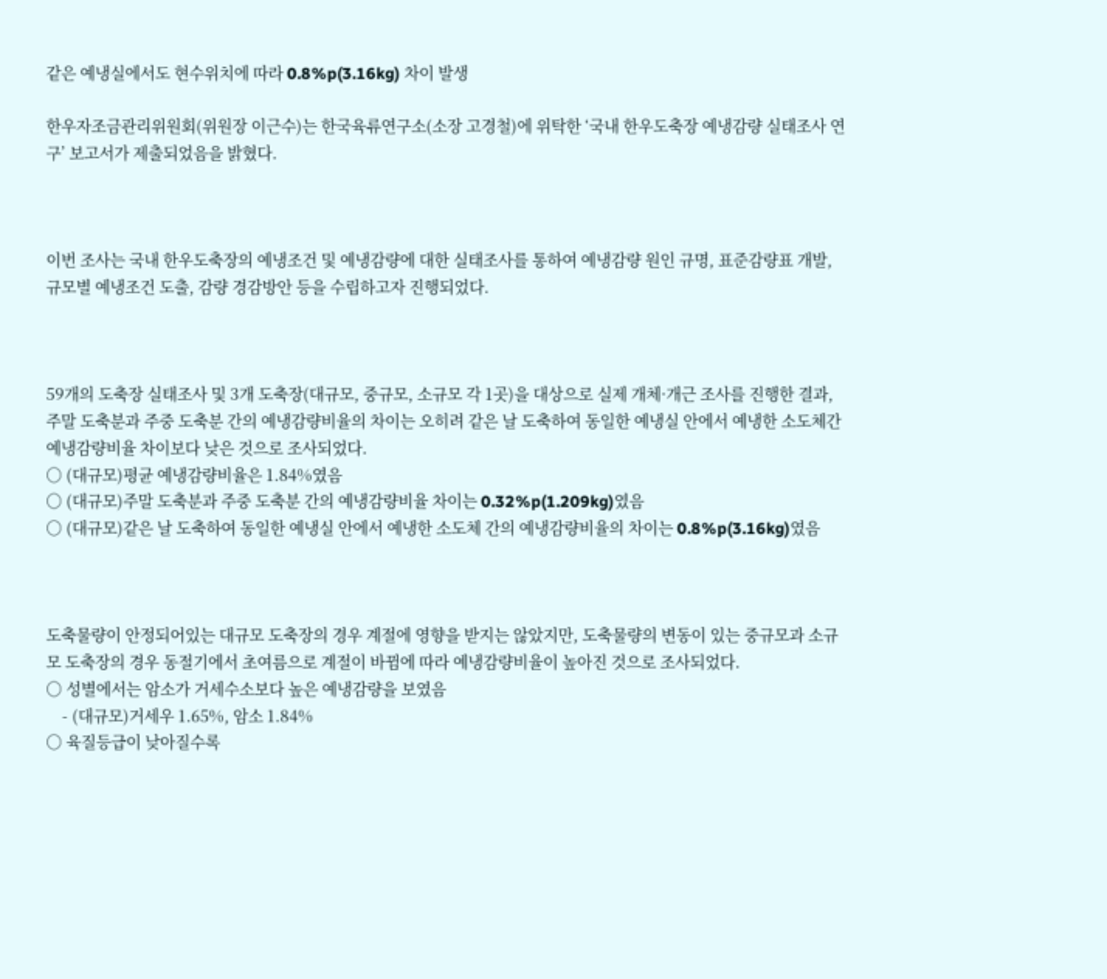같은 예냉실에서도 현수위치에 따라 0.8%p(3.16kg) 차이 발생

한우자조금관리위원회(위원장 이근수)는 한국육류연구소(소장 고경철)에 위탁한 ‘국내 한우도축장 예냉감량 실태조사 연구’ 보고서가 제출되었음을 밝혔다.



이번 조사는 국내 한우도축장의 예냉조건 및 예냉감량에 대한 실태조사를 통하여 예냉감량 원인 규명, 표준감량표 개발, 규모별 예냉조건 도출, 감량 경감방안 등을 수립하고자 진행되었다.



59개의 도축장 실태조사 및 3개 도축장(대규모, 중규모, 소규모 각 1곳)을 대상으로 실제 개체·개근 조사를 진행한 결과, 주말 도축분과 주중 도축분 간의 예냉감량비율의 차이는 오히려 같은 날 도축하여 동일한 예냉실 안에서 예냉한 소도체간 예냉감량비율 차이보다 낮은 것으로 조사되었다.
○ (대규모)평균 예냉감량비율은 1.84%였음
○ (대규모)주말 도축분과 주중 도축분 간의 예냉감량비율 차이는 0.32%p(1.209kg)였음
○ (대규모)같은 날 도축하여 동일한 예냉실 안에서 예냉한 소도체 간의 예냉감량비율의 차이는 0.8%p(3.16kg)였음



도축물량이 안정되어있는 대규모 도축장의 경우 계절에 영향을 받지는 않았지만, 도축물량의 변동이 있는 중규모과 소규모 도축장의 경우 동절기에서 초여름으로 계절이 바뀜에 따라 예냉감량비율이 높아진 것으로 조사되었다.
○ 성별에서는 암소가 거세수소보다 높은 예냉감량을 보였음
    - (대규모)거세우 1.65%, 암소 1.84%
○ 육질등급이 낮아질수록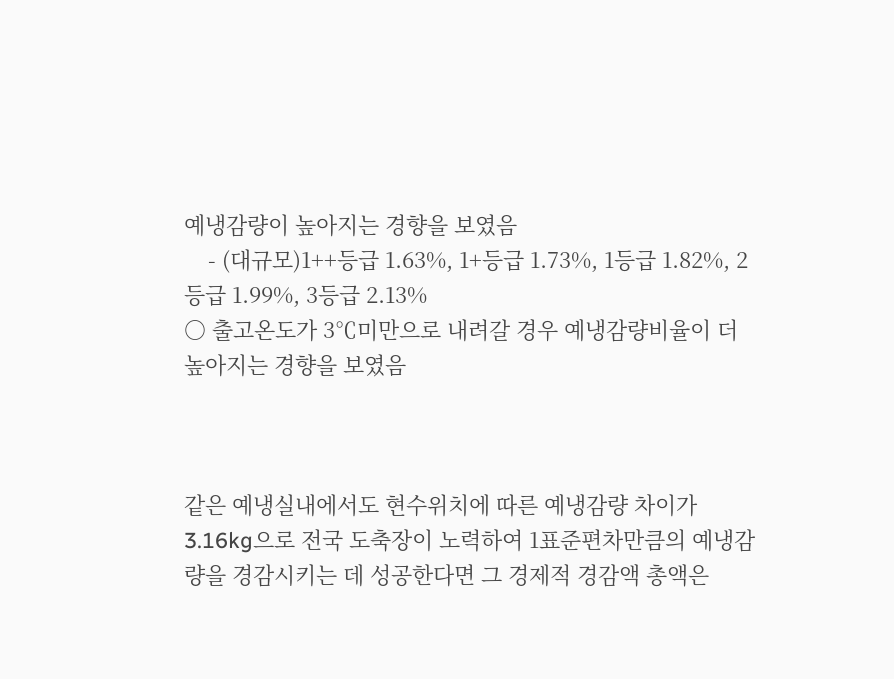예냉감량이 높아지는 경향을 보였음
    - (대규모)1++등급 1.63%, 1+등급 1.73%, 1등급 1.82%, 2등급 1.99%, 3등급 2.13%
○ 출고온도가 3℃미만으로 내려갈 경우 예냉감량비율이 더 높아지는 경향을 보였음



같은 예냉실내에서도 현수위치에 따른 예냉감량 차이가 3.16kg으로 전국 도축장이 노력하여 1표준편차만큼의 예냉감량을 경감시키는 데 성공한다면 그 경제적 경감액 총액은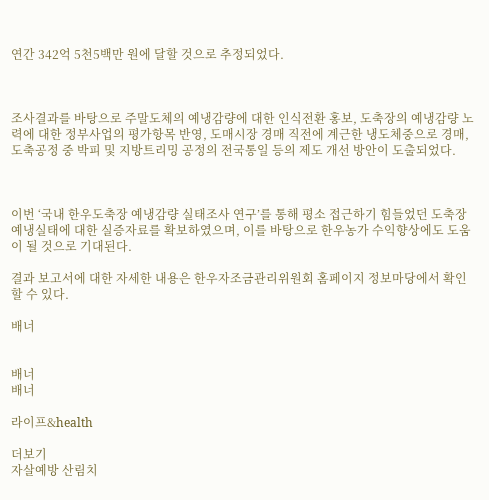연간 342억 5천5백만 원에 달할 것으로 추정되었다.



조사결과를 바탕으로 주말도체의 예냉감량에 대한 인식전환 홍보, 도축장의 예냉감량 노력에 대한 정부사업의 평가항목 반영, 도매시장 경매 직전에 계근한 냉도체중으로 경매, 도축공정 중 박피 및 지방트리밍 공정의 전국통일 등의 제도 개선 방안이 도출되었다.



이번 ‘국내 한우도축장 예냉감량 실태조사 연구’를 통해 평소 접근하기 힘들었던 도축장 예냉실태에 대한 실증자료를 확보하였으며, 이를 바탕으로 한우농가 수익향상에도 도움이 될 것으로 기대된다.

결과 보고서에 대한 자세한 내용은 한우자조금관리위원회 홈페이지 정보마당에서 확인할 수 있다.

배너


배너
배너

라이프&health

더보기
자살예방 산림치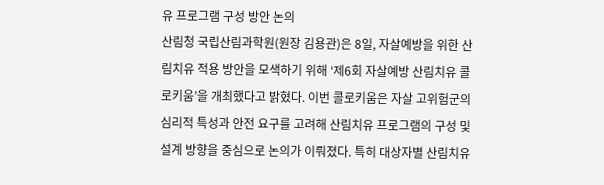유 프로그램 구성 방안 논의
산림청 국립산림과학원(원장 김용관)은 8일, 자살예방을 위한 산림치유 적용 방안을 모색하기 위해 ‘제6회 자살예방 산림치유 콜로키움’을 개최했다고 밝혔다. 이번 콜로키움은 자살 고위험군의 심리적 특성과 안전 요구를 고려해 산림치유 프로그램의 구성 및 설계 방향을 중심으로 논의가 이뤄졌다. 특히 대상자별 산림치유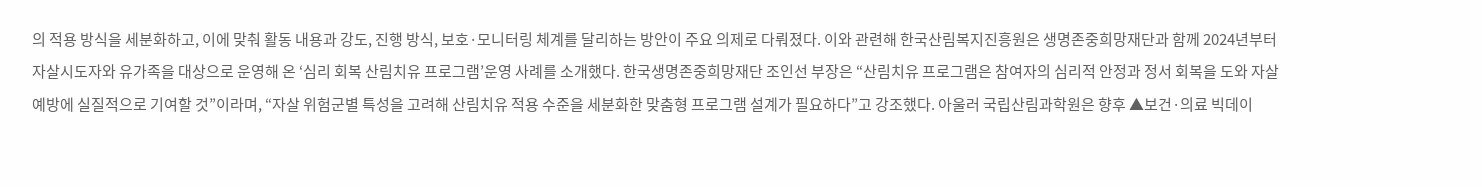의 적용 방식을 세분화하고, 이에 맞춰 활동 내용과 강도, 진행 방식, 보호·모니터링 체계를 달리하는 방안이 주요 의제로 다뤄졌다. 이와 관련해 한국산림복지진흥원은 생명존중희망재단과 함께 2024년부터 자살시도자와 유가족을 대상으로 운영해 온 ‘심리 회복 산림치유 프로그램’운영 사례를 소개했다. 한국생명존중희망재단 조인선 부장은 “산림치유 프로그램은 참여자의 심리적 안정과 정서 회복을 도와 자살예방에 실질적으로 기여할 것”이라며, “자살 위험군별 특성을 고려해 산림치유 적용 수준을 세분화한 맞춤형 프로그램 설계가 필요하다”고 강조했다. 아울러 국립산림과학원은 향후 ▲보건·의료 빅데이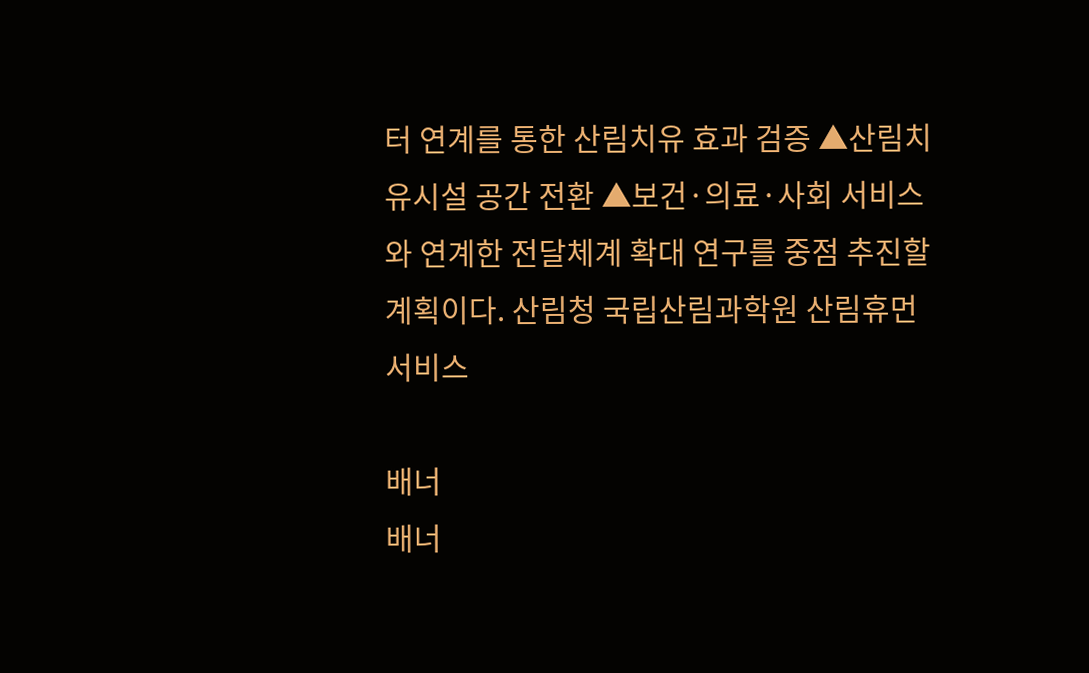터 연계를 통한 산림치유 효과 검증 ▲산림치유시설 공간 전환 ▲보건·의료·사회 서비스와 연계한 전달체계 확대 연구를 중점 추진할 계획이다. 산림청 국립산림과학원 산림휴먼서비스

배너
배너